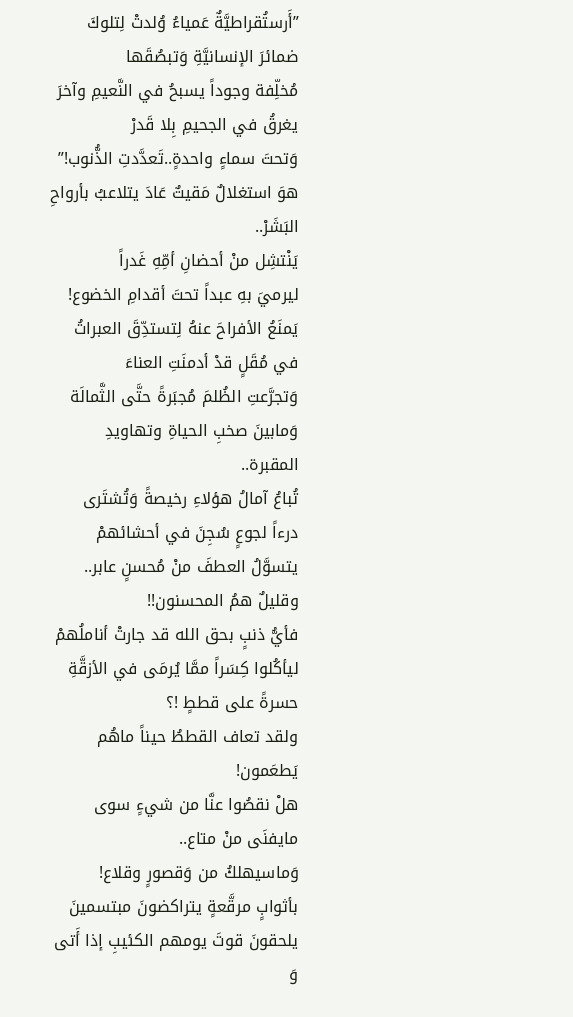ˮأَرستُقراطيَّةٌ عَمياءُ وُلدتْ لِتلوكَ ضمائرَ الإنسانيَّةِ وَتبصُقَها
مُخلِّفة وجوداً يسبحُ في النَّعيمِ وآخرَ يغرقُ في الجحيمِ بِلا قَدرْ
وَتحتَ سماءٍ واحدةٍ..تَعدَّدتِ الذُّنوب!ˮ
هوَ استغلالٌ مَقيتٌ عَادَ يتلاعبُ بأرواحِ البَشَرْ..
يَنْتشِل منْ أحضانِ أمِّهِ غَدراً
ليرميَ بهِ عبداً تحتَ أقدامِ الخضوع!
يَمنَعُ الأفراحَ عنهُ لِتستدِّقَ العبراتُ في مُقَلٍ قدْ أدمنَتِ العناءَ
وَتجرَّعتِ الظُلمَ مُجبَرةً حتَّى الثَّمالَة
وَمابينَ صخبِ الحياةِ وتهاويدِ المقبرة..
تُباعُ آمالُ هؤلاءِ رخيصةً وَتُشتَرى
درءاً لجوعٍ سُجِنَ في أحشائهمْ
يتسوَّلُ العطفَ منْ مُحسنٍ عابر..
وقليلٌ همُ المحسنون!!
فأيُّ ذنبٍ بحق الله قد جارتْ أناملُهمْ
ليأكُلوا كِسَراً ممَّا يُرمَى في الأزقَّةِ حسرةً على قططٍ !؟
ولقد تعاف القططُ حيناً ماهُم يَطعَمون!
هلْ نقصُوا عنَّا من شيءٍ سوى مايفنَى منْ متاع..
وَماسيهلكُ من وَقصورٍ وقلاع!
بأثوابٍ مرقَّعةٍ يتراكضونَ مبتسمينَ
يلحقونَ قوتَ يومهم الكئيبِ إذا أَتى
وَ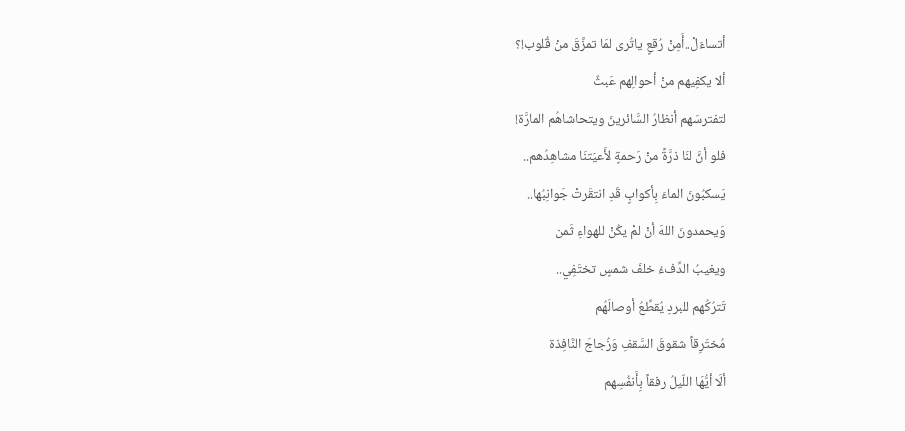أتساءَلْ..أَمِنْ رُقعٍ ياتُرى لمَا تمزَّقَ منْ قُلوب!؟
ألا يكفِيهم منْ أحوالِهم عَبثٌ
لتفترسَهم أنظارُ السَّائرينَ ويتحاشاهُم المارَّة!
فلو أنَّ لنَا ذرَّةً منْ رَحمةٍ لأَعيَتنَا مشاهِدُهم..
يَسكبُونَ الماءَ بِأكوابٍ قَدِ انتقَرتْ جَوانِبُها..
وَيحمدونَ اللهَ أنْ لمْ يكُنْ للهواءِ ثَمن
ويغيبُ الدِّفءُ خلفَ شمسٍ تختَفِي..
تَترُكُهم للبردِ يُقطِّعُ أوصالَهُم
مُختَرِقاً شقوقَ السَّقفِ وَزُجاجَ النَّافِذة
ألَا أيُّهَا اللّيلُ رفقاً بِأَنفُسِهم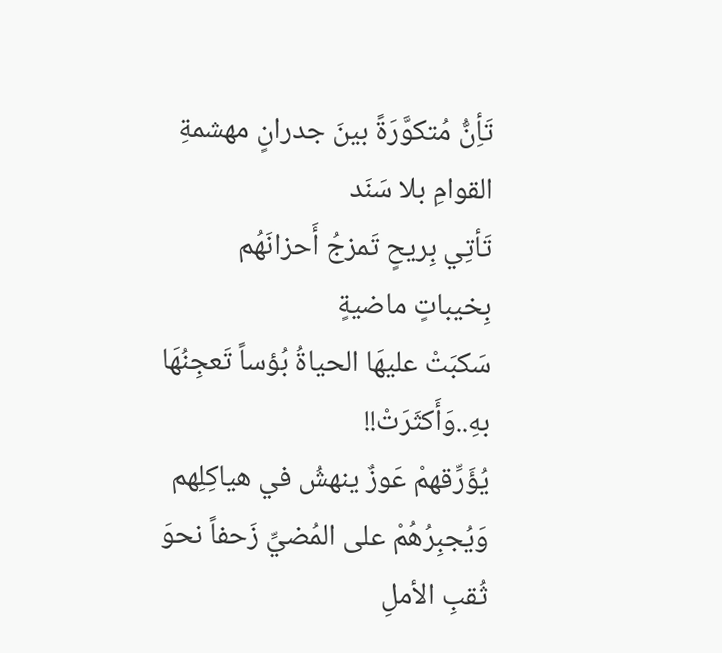تَأِنُّ مُتكوَّرَةً بينَ جدرانٍ مهشمةِ القوامِ بلا سَنَد
تَأتِي بِريحٍ تَمزجُ أَحزانَهُم بِخيباتٍ ماضيةٍ
سَكبَتْ عليهَا الحياةُ بُؤساً تَعجِنُهَا بهِ..وَأَكثَرَتْ!!
يُؤَرِّقهمْ عَوزٌ ينهشُ في هياكِلِهم
وَيُجبِرُهُمْ على المُضيِّ زَحفاً نحوَ ثُقبِ الأملِ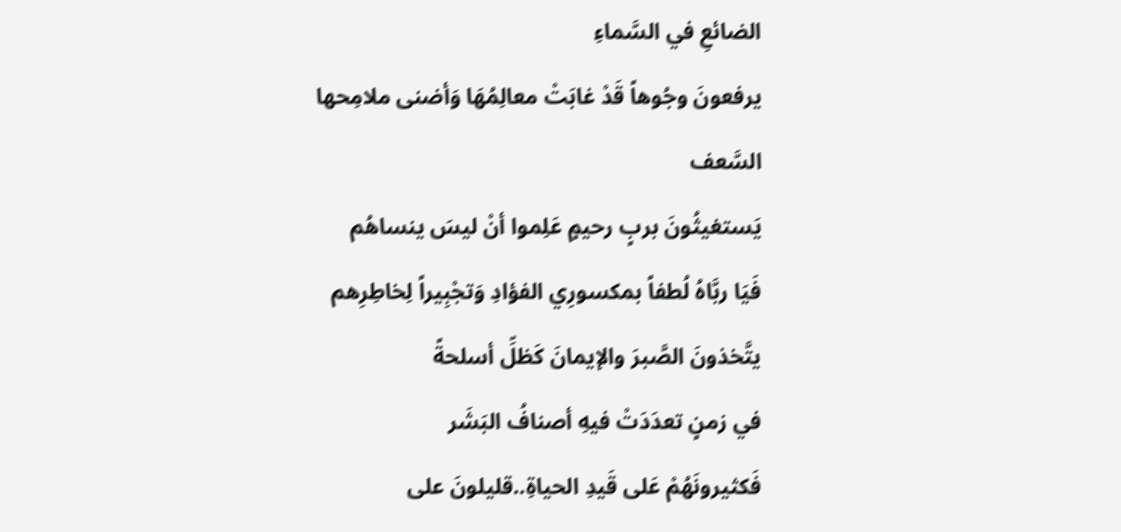الضائعِ في السَّماءِ
يرفعونَ وجُوهاً قَدْ غابَتْ معالِمُهَا وَأضنى ملامِحها السَّعف
يَستغيثُونَ بربٍ رحيمٍ عَلِموا أنْ ليسَ ينساهُم
فَيَا ربَّاهُ لُطفاً بمكسورِي الفؤادِ وَتجْبِيراً لِخاطِرِهم
يتَّخذونَ الصَّبرَ والإيمانَ كَظلِّ أسلحةً
في زمنٍ تعدَدَتْ فيهِ أصنافُ البَشَر
فَكثيرونَهُمْ عَلى قَيدِ الحياةِ..قليلونَ على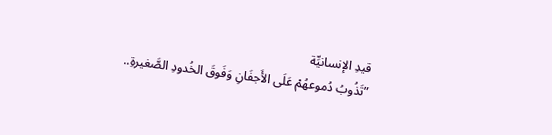قيدِ الإنسانيِّة
ˮتَذُوبُ دُموعهُمْ عَلَى الأَجفَانِ وَفَوقَ الخُدودِ الصَّغيرةِ..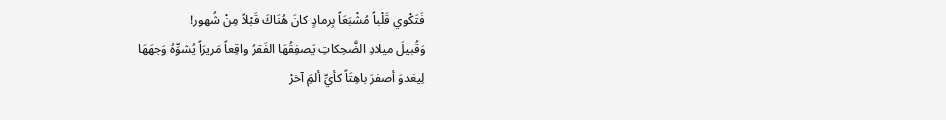فَتَكْوي قَلْباً مُشْبَعَاً بِرمادٍ كانَ هُنَاكَ قَبْلاً مِنْ شُهور!
وَقُبيلَ ميلادِ الضَّحِكاتِ يَصفِقُهَا الفَقرُ واقِعاً مَريرَاً يُشوِّهُ وَجهَهَا
لِيغدوَ أصفرَ باهِتَاً كأيِّ ألمَِ آخرْ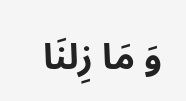وَ مَا زِلنَا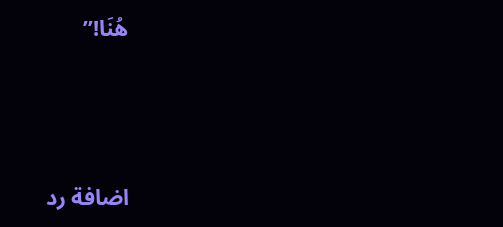هُنَا!ˮ





اضافة رد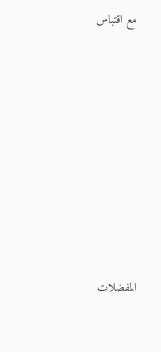مع اقتباس













المفضلات